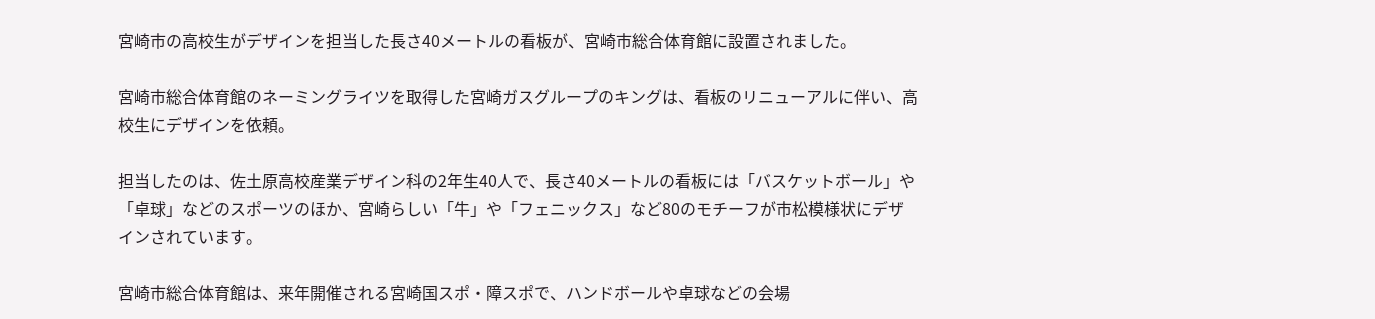宮崎市の高校生がデザインを担当した長さ40メートルの看板が、宮崎市総合体育館に設置されました。

宮崎市総合体育館のネーミングライツを取得した宮崎ガスグループのキングは、看板のリニューアルに伴い、高校生にデザインを依頼。

担当したのは、佐土原高校産業デザイン科の2年生40人で、長さ40メートルの看板には「バスケットボール」や「卓球」などのスポーツのほか、宮崎らしい「牛」や「フェニックス」など80のモチーフが市松模様状にデザインされています。

宮崎市総合体育館は、来年開催される宮崎国スポ・障スポで、ハンドボールや卓球などの会場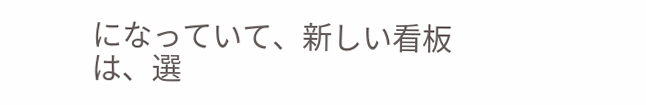になっていて、新しい看板は、選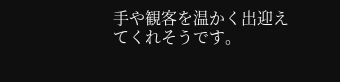手や観客を温かく出迎えてくれそうです。